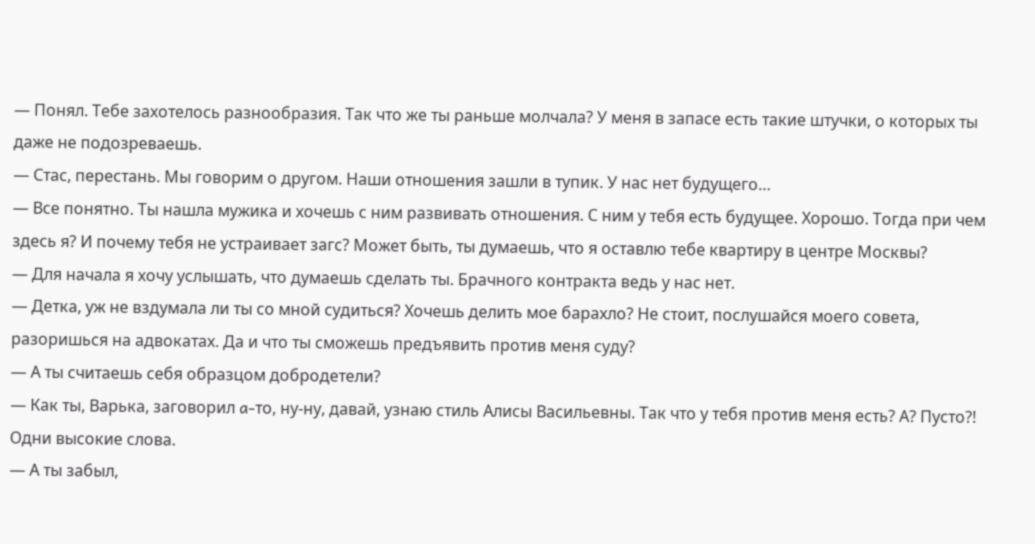— Понял. Тебе захотелось разнообразия. Так что же ты раньше молчала? У меня в запасе есть такие штучки, о которых ты даже не подозреваешь.
— Стас, перестань. Мы говорим о другом. Наши отношения зашли в тупик. У нас нет будущего…
— Все понятно. Ты нашла мужика и хочешь с ним развивать отношения. С ним у тебя есть будущее. Хорошо. Тогда при чем здесь я? И почему тебя не устраивает загс? Может быть, ты думаешь, что я оставлю тебе квартиру в центре Москвы?
— Для начала я хочу услышать, что думаешь сделать ты. Брачного контракта ведь у нас нет.
— Детка, уж не вздумала ли ты со мной судиться? Хочешь делить мое барахло? Не стоит, послушайся моего совета, разоришься на адвокатах. Да и что ты сможешь предъявить против меня суду?
— А ты считаешь себя образцом добродетели?
— Как ты, Варька, заговорил a-то, ну-ну, давай, узнаю стиль Алисы Васильевны. Так что у тебя против меня есть? А? Пусто?! Одни высокие слова.
— А ты забыл,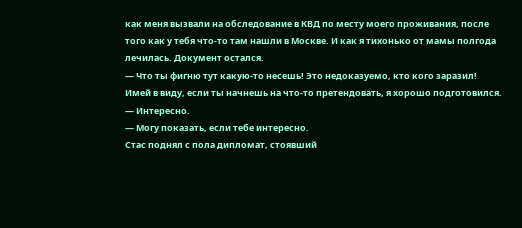как меня вызвали на обследование в КВД по месту моего проживания, после того как у тебя что-то там нашли в Москве. И как я тихонько от мамы полгода лечилась. Документ остался.
— Что ты фигню тут какую-то несешь! Это недоказуемо, кто кого заразил! Имей в виду, если ты начнешь на что-то претендовать, я хорошо подготовился.
— Интересно.
— Могу показать, если тебе интересно.
Стас поднял с пола дипломат, стоявший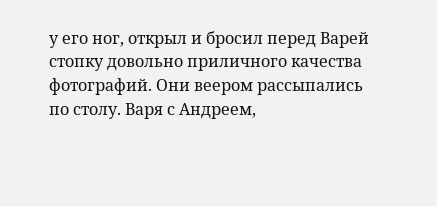у его ног, открыл и бросил перед Варей стопку довольно приличного качества фотографий. Они веером рассыпались по столу. Варя с Андреем,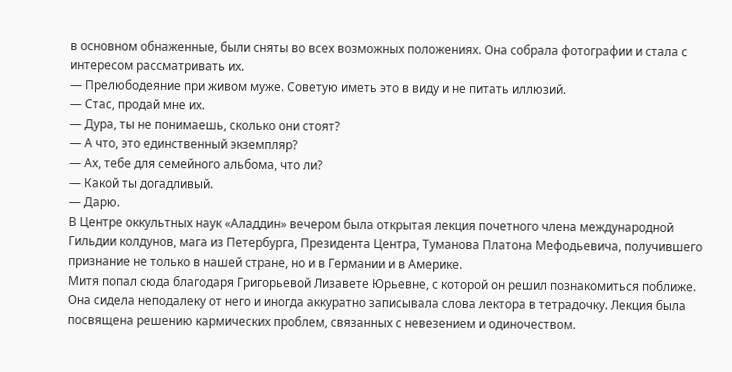в основном обнаженные, были сняты во всех возможных положениях. Она собрала фотографии и стала с интересом рассматривать их.
— Прелюбодеяние при живом муже. Советую иметь это в виду и не питать иллюзий.
— Стас, продай мне их.
— Дура, ты не понимаешь, сколько они стоят?
— А что, это единственный экземпляр?
— Ах, тебе для семейного альбома, что ли?
— Какой ты догадливый.
— Дарю.
В Центре оккультных наук «Аладдин» вечером была открытая лекция почетного члена международной Гильдии колдунов, мага из Петербурга, Президента Центра, Туманова Платона Мефодьевича, получившего признание не только в нашей стране, но и в Германии и в Америке.
Митя попал сюда благодаря Григорьевой Лизавете Юрьевне, с которой он решил познакомиться поближе. Она сидела неподалеку от него и иногда аккуратно записывала слова лектора в тетрадочку. Лекция была посвящена решению кармических проблем, связанных с невезением и одиночеством.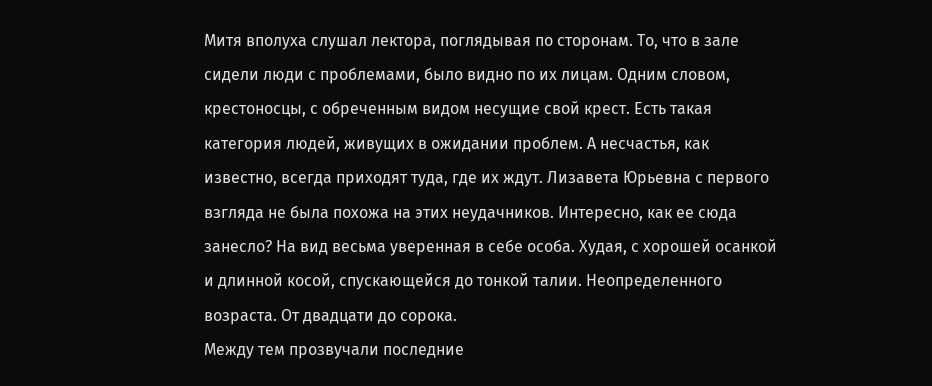Митя вполуха слушал лектора, поглядывая по сторонам. То, что в зале сидели люди с проблемами, было видно по их лицам. Одним словом, крестоносцы, с обреченным видом несущие свой крест. Есть такая категория людей, живущих в ожидании проблем. А несчастья, как известно, всегда приходят туда, где их ждут. Лизавета Юрьевна с первого взгляда не была похожа на этих неудачников. Интересно, как ее сюда занесло? На вид весьма уверенная в себе особа. Худая, с хорошей осанкой и длинной косой, спускающейся до тонкой талии. Неопределенного возраста. От двадцати до сорока.
Между тем прозвучали последние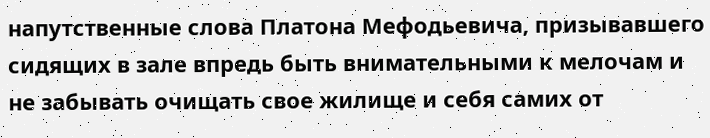напутственные слова Платона Мефодьевича, призывавшего сидящих в зале впредь быть внимательными к мелочам и не забывать очищать свое жилище и себя самих от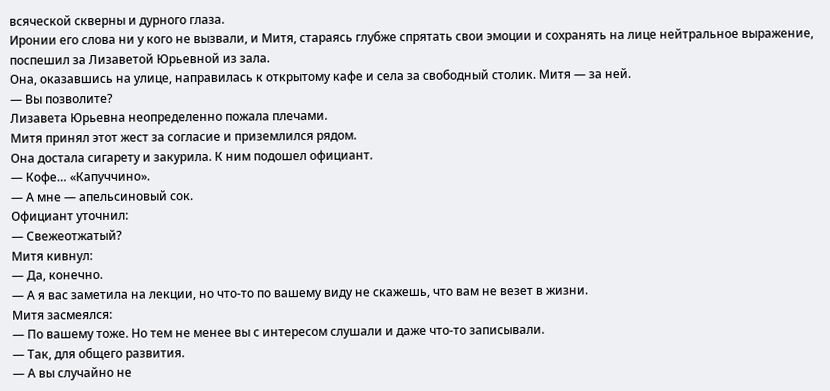всяческой скверны и дурного глаза.
Иронии его слова ни у кого не вызвали, и Митя, стараясь глубже спрятать свои эмоции и сохранять на лице нейтральное выражение, поспешил за Лизаветой Юрьевной из зала.
Она, оказавшись на улице, направилась к открытому кафе и села за свободный столик. Митя — за ней.
— Вы позволите?
Лизавета Юрьевна неопределенно пожала плечами.
Митя принял этот жест за согласие и приземлился рядом.
Она достала сигарету и закурила. К ним подошел официант.
— Кофе… «Капуччино».
— А мне — апельсиновый сок.
Официант уточнил:
— Свежеотжатый?
Митя кивнул:
— Да, конечно.
— А я вас заметила на лекции, но что-то по вашему виду не скажешь, что вам не везет в жизни.
Митя засмеялся:
— По вашему тоже. Но тем не менее вы с интересом слушали и даже что-то записывали.
— Так, для общего развития.
— А вы случайно не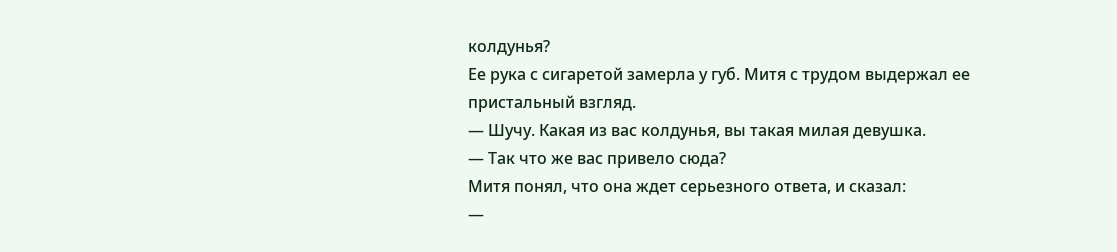колдунья?
Ее рука с сигаретой замерла у губ. Митя с трудом выдержал ее пристальный взгляд.
— Шучу. Какая из вас колдунья, вы такая милая девушка.
— Так что же вас привело сюда?
Митя понял, что она ждет серьезного ответа, и сказал:
—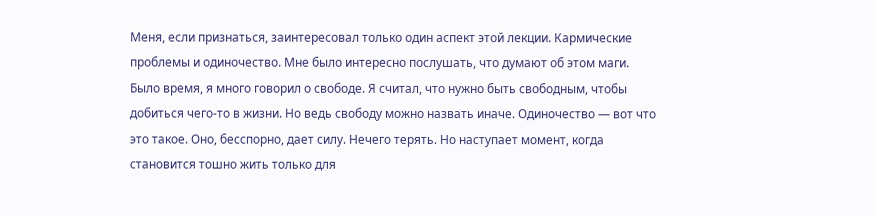Меня, если признаться, заинтересовал только один аспект этой лекции. Кармические проблемы и одиночество. Мне было интересно послушать, что думают об этом маги. Было время, я много говорил о свободе. Я считал, что нужно быть свободным, чтобы добиться чего-то в жизни. Но ведь свободу можно назвать иначе. Одиночество — вот что это такое. Оно, бесспорно, дает силу. Нечего терять. Но наступает момент, когда становится тошно жить только для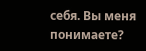себя. Вы меня понимаете?